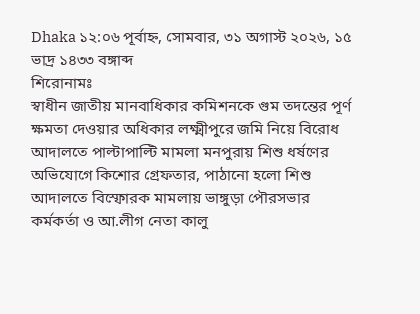Dhaka ১২:০৬ পূর্বাহ্ন, সোমবার, ৩১ অগাস্ট ২০২৬, ১৫ ভাদ্র ১৪৩৩ বঙ্গাব্দ
শিরোনামঃ
স্বাধীন জাতীয় মানবাধিকার কমিশনকে গুম তদন্তের পূর্ণ ক্ষমতা দেওয়ার অধিকার লক্ষ্মীপুরে জমি নিয়ে বিরোধ আদালতে পাল্টাপাল্টি মামলা মনপুরায় শিশু ধর্ষণের অভিযোগে কিশোর গ্রেফতার, পাঠানো হলো শিশু আদালতে বিস্ফোরক মামলায় ভাঙ্গুড়া পৌরসভার কর্মকর্তা ও আ.লীগ নেতা কালু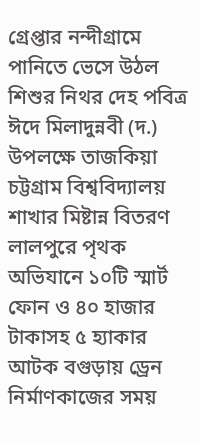গ্রেপ্তার নন্দীগ্রামে পানিতে ভেসে উঠল শিশুর নিথর দেহ পবিত্র ঈদে মিলাদুন্নবী (দ.) উপলক্ষে তাজকিয়া চট্টগ্রাম বিশ্ববিদ্যালয় শাখার মিষ্টান্ন বিতরণ লালপুরে পৃথক অভিযানে ১০টি স্মার্ট ফোন ও ৪০ হাজার টাকাসহ ৫ হ্যাকার আটক বগুড়ায় ড্রেন নির্মাণকাজের সময়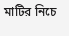মাটির নিচে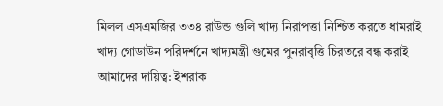মিলল এসএমজির ৩৩৪ রাউন্ড গুলি খাদ্য নিরাপত্তা নিশ্চিত করতে ধামরাই খাদ্য গোডাউন পরিদর্শনে খাদ্যমন্ত্রী গুমের পুনরাবৃত্তি চিরতরে বন্ধ করাই আমাদের দায়িত্ব: ইশরাক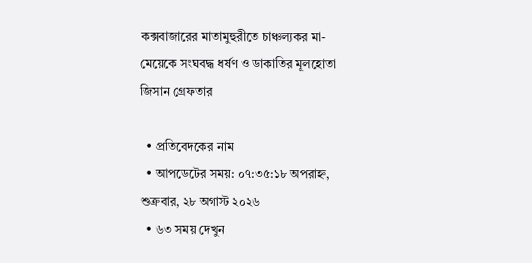কক্সবাজারের মাতামুহুরীতে চাঞ্চল্যকর মা-মেয়েকে সংঘবদ্ধ ধর্ষণ ও ডাকাতির মূলহোতা জিসান গ্রেফতার

  • প্রতিবেদকের নাম
  • আপডেটের সময়: ০৭:৩৫:১৮ অপরাহ্ন, শুক্রবার, ২৮ অগাস্ট ২০২৬
  • ৬৩ সময় দেখুন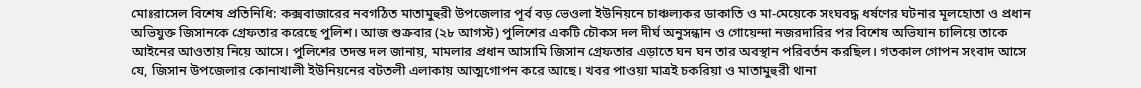মোঃরাসেল বিশেষ প্রতিনিধি: কক্সবাজারের নবগঠিত মাতামুহুরী উপজেলার পূর্ব বড় ভেওলা ইউনিয়নে চাঞ্চল্যকর ডাকাতি ও মা-মেয়েকে সংঘবদ্ধ ধর্ষণের ঘটনার মূলহোতা ও প্রধান অভিযুক্ত জিসানকে গ্রেফতার করেছে পুলিশ। আজ শুক্রবার (২৮ আগস্ট) পুলিশের একটি চৌকস দল দীর্ঘ অনুসন্ধান ও গোয়েন্দা নজরদারির পর বিশেষ অভিযান চালিয়ে তাকে আইনের আওতায় নিয়ে আসে। পুলিশের তদন্ত দল জানায়, মামলার প্রধান আসামি জিসান গ্রেফতার এড়াতে ঘন ঘন তার অবস্থান পরিবর্তন করছিল। গতকাল গোপন সংবাদ আসে যে, জিসান উপজেলার কোনাখালী ইউনিয়নের বটতলী এলাকায় আত্মগোপন করে আছে। খবর পাওয়া মাত্রই চকরিয়া ও মাতামুহুরী থানা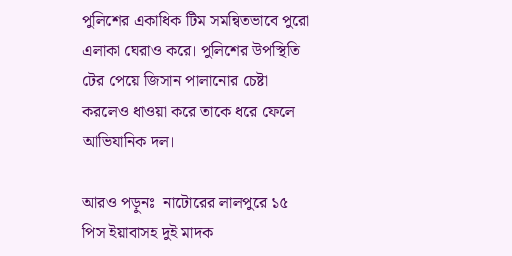পুলিশের একাধিক টিম সমন্বিতভাবে পুরো এলাকা ঘেরাও করে। পুলিশের উপস্থিতি টের পেয়ে জিসান পালানোর চেষ্টা করলেও ধাওয়া করে তাকে ধরে ফেলে আভিযানিক দল।

আরও পড়ুনঃ  নাটোরের লালপুরে ১৫ পিস ইয়াবাসহ দুই মাদক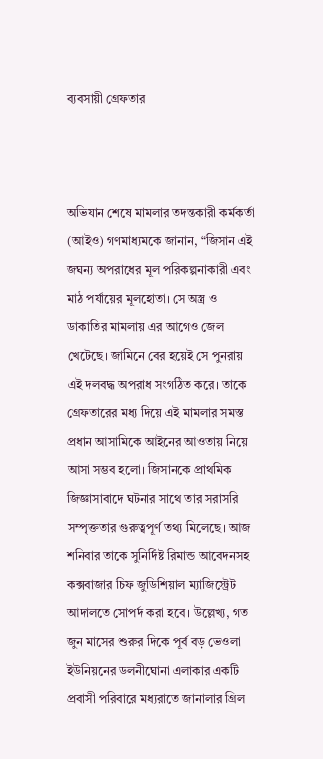ব্যবসায়ী গ্রেফতার



অভিযান শেষে মামলার তদন্তকারী কর্মকর্তা (আইও) গণমাধ্যমকে জানান, “জিসান এই জঘন্য অপরাধের মূল পরিকল্পনাকারী এবং মাঠ পর্যায়ের মূলহোতা। সে অস্ত্র ও ডাকাতির মামলায় এর আগেও জেল খেটেছে। জামিনে বের হয়েই সে পুনরায় এই দলবদ্ধ অপরাধ সংগঠিত করে। তাকে গ্রেফতারের মধ্য দিয়ে এই মামলার সমস্ত প্রধান আসামিকে আইনের আওতায় নিয়ে আসা সম্ভব হলো। জিসানকে প্রাথমিক জিজ্ঞাসাবাদে ঘটনার সাথে তার সরাসরি সম্পৃক্ততার গুরুত্বপূর্ণ তথ্য মিলেছে। আজ শনিবার তাকে সুনির্দিষ্ট রিমান্ড আবেদনসহ কক্সবাজার চিফ জুডিশিয়াল ম্যাজিস্ট্রেট আদালতে সোপর্দ করা হবে। উল্লেখ্য, গত জুন মাসের শুরুর দিকে পূর্ব বড় ভেওলা ইউনিয়নের ডলনীঘোনা এলাকার একটি প্রবাসী পরিবারে মধ্যরাতে জানালার গ্রিল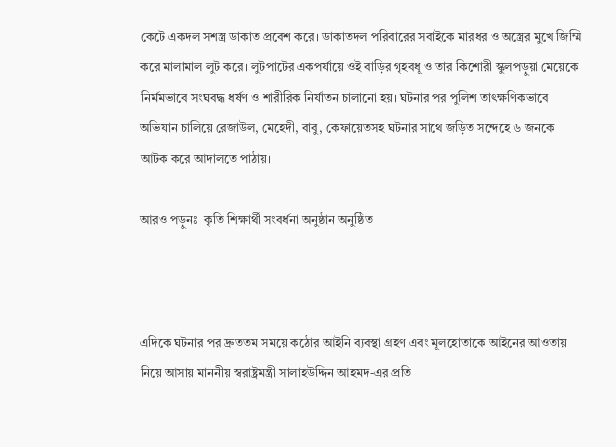কেটে একদল সশস্ত্র ডাকাত প্রবেশ করে। ডাকাতদল পরিবারের সবাইকে মারধর ও অস্ত্রের মুখে জিম্মি করে মালামাল লুট করে। লুটপাটের একপর্যায়ে ওই বাড়ির গৃহবধূ ও তার কিশোরী স্কুলপড়ুয়া মেয়েকে নির্মমভাবে সংঘবদ্ধ ধর্ষণ ও শারীরিক নির্যাতন চালানো হয়। ঘটনার পর পুলিশ তাৎক্ষণিকভাবে অভিযান চালিয়ে রেজাউল, মেহেদী, বাবু, কেফায়েতসহ ঘটনার সাথে জড়িত সন্দেহে ৬ জনকে আটক করে আদালতে পাঠায়।

আরও পড়ুনঃ  কৃতি শিক্ষার্থী সংবর্ধনা অনুষ্ঠান অনুষ্ঠিত



এদিকে ঘটনার পর দ্রুততম সময়ে কঠোর আইনি ব্যবস্থা গ্রহণ এবং মূলহোতাকে আইনের আওতায় নিয়ে আসায় মাননীয় স্বরাষ্ট্রমন্ত্রী সালাহউদ্দিন আহমদ-এর প্রতি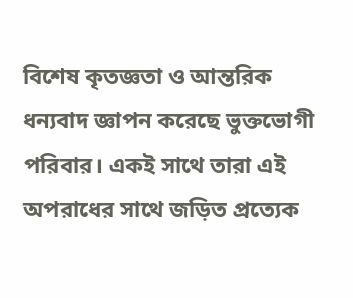বিশেষ কৃতজ্ঞতা ও আন্তরিক ধন্যবাদ জ্ঞাপন করেছে ভুক্তভোগী পরিবার। একই সাথে তারা এই অপরাধের সাথে জড়িত প্রত্যেক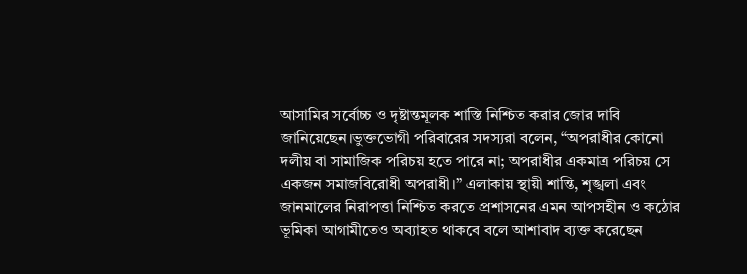আসামির সর্বোচ্চ ও দৃষ্টান্তমূলক শাস্তি নিশ্চিত করার জোর দাবি জানিয়েছেন।ভুক্তভোগী পরিবারের সদস্যরা বলেন, “অপরাধীর কোনো দলীয় বা সামাজিক পরিচয় হতে পারে না; অপরাধীর একমাত্র পরিচয় সে একজন সমাজবিরোধী অপরাধী।” এলাকায় স্থায়ী শান্তি, শৃঙ্খলা এবং জানমালের নিরাপত্তা নিশ্চিত করতে প্রশাসনের এমন আপসহীন ও কঠোর ভূমিকা আগামীতেও অব্যাহত থাকবে বলে আশাবাদ ব্যক্ত করেছেন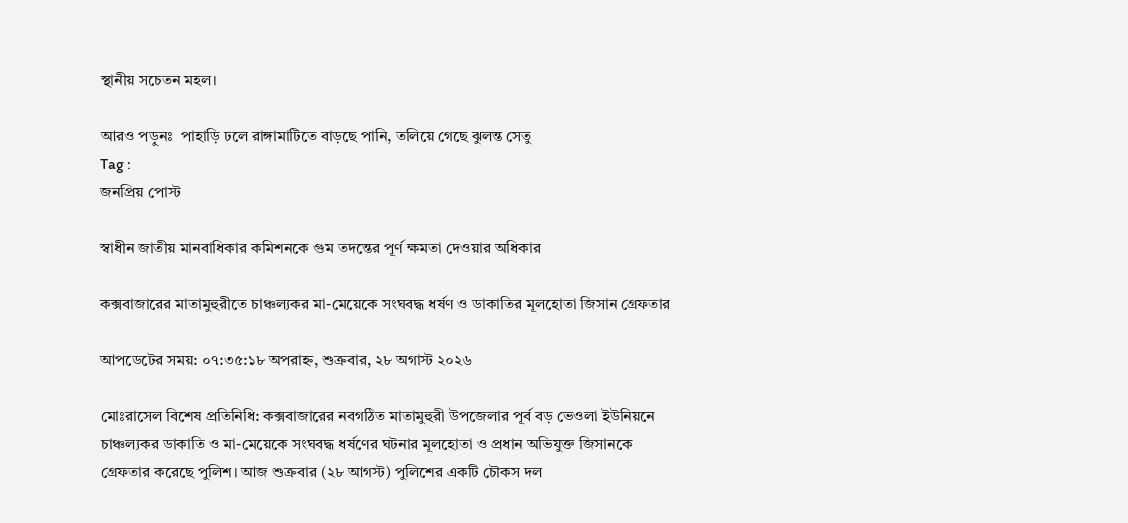স্থানীয় সচেতন মহল।

আরও পড়ুনঃ  পাহাড়ি ঢলে রাঙ্গামাটিতে বাড়ছে পানি, তলিয়ে গেছে ঝুলন্ত সেতু
Tag :
জনপ্রিয় পোস্ট

স্বাধীন জাতীয় মানবাধিকার কমিশনকে গুম তদন্তের পূর্ণ ক্ষমতা দেওয়ার অধিকার

কক্সবাজারের মাতামুহুরীতে চাঞ্চল্যকর মা-মেয়েকে সংঘবদ্ধ ধর্ষণ ও ডাকাতির মূলহোতা জিসান গ্রেফতার

আপডেটের সময়: ০৭:৩৫:১৮ অপরাহ্ন, শুক্রবার, ২৮ অগাস্ট ২০২৬

মোঃরাসেল বিশেষ প্রতিনিধি: কক্সবাজারের নবগঠিত মাতামুহুরী উপজেলার পূর্ব বড় ভেওলা ইউনিয়নে চাঞ্চল্যকর ডাকাতি ও মা-মেয়েকে সংঘবদ্ধ ধর্ষণের ঘটনার মূলহোতা ও প্রধান অভিযুক্ত জিসানকে গ্রেফতার করেছে পুলিশ। আজ শুক্রবার (২৮ আগস্ট) পুলিশের একটি চৌকস দল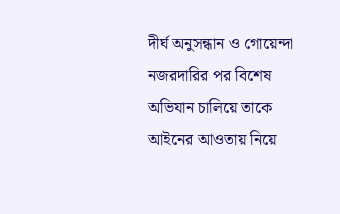দীর্ঘ অনুসন্ধান ও গোয়েন্দা নজরদারির পর বিশেষ অভিযান চালিয়ে তাকে আইনের আওতায় নিয়ে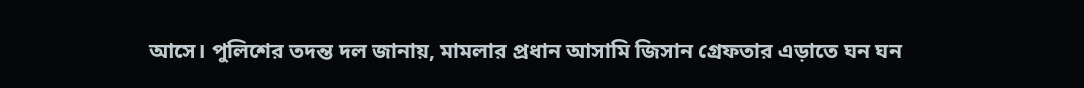আসে। পুলিশের তদন্ত দল জানায়, মামলার প্রধান আসামি জিসান গ্রেফতার এড়াতে ঘন ঘন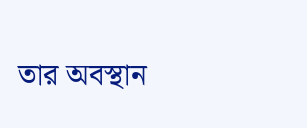তার অবস্থান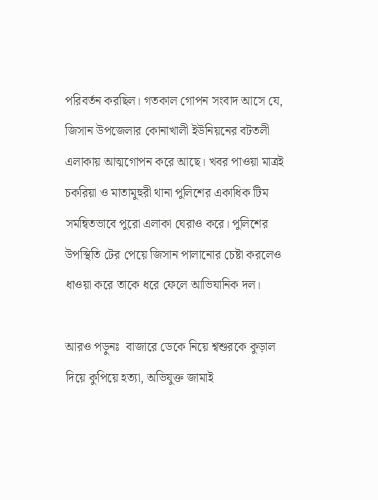পরিবর্তন করছিল। গতকাল গোপন সংবাদ আসে যে, জিসান উপজেলার কোনাখালী ইউনিয়নের বটতলী এলাকায় আত্মগোপন করে আছে। খবর পাওয়া মাত্রই চকরিয়া ও মাতামুহুরী থানা পুলিশের একাধিক টিম সমন্বিতভাবে পুরো এলাকা ঘেরাও করে। পুলিশের উপস্থিতি টের পেয়ে জিসান পালানোর চেষ্টা করলেও ধাওয়া করে তাকে ধরে ফেলে আভিযানিক দল।

আরও পড়ুনঃ  বাজারে ডেকে নিয়ে শ্বশুরকে কুড়াল দিয়ে কুপিয়ে হত্যা, অভিযুক্ত জামাই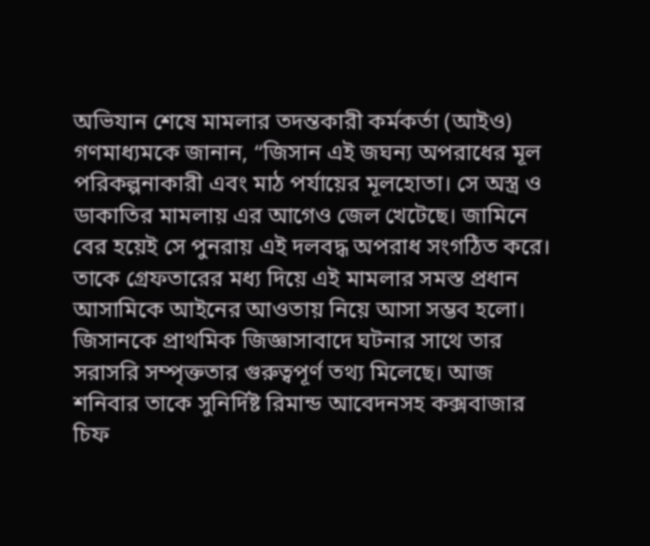অভিযান শেষে মামলার তদন্তকারী কর্মকর্তা (আইও) গণমাধ্যমকে জানান, “জিসান এই জঘন্য অপরাধের মূল পরিকল্পনাকারী এবং মাঠ পর্যায়ের মূলহোতা। সে অস্ত্র ও ডাকাতির মামলায় এর আগেও জেল খেটেছে। জামিনে বের হয়েই সে পুনরায় এই দলবদ্ধ অপরাধ সংগঠিত করে। তাকে গ্রেফতারের মধ্য দিয়ে এই মামলার সমস্ত প্রধান আসামিকে আইনের আওতায় নিয়ে আসা সম্ভব হলো। জিসানকে প্রাথমিক জিজ্ঞাসাবাদে ঘটনার সাথে তার সরাসরি সম্পৃক্ততার গুরুত্বপূর্ণ তথ্য মিলেছে। আজ শনিবার তাকে সুনির্দিষ্ট রিমান্ড আবেদনসহ কক্সবাজার চিফ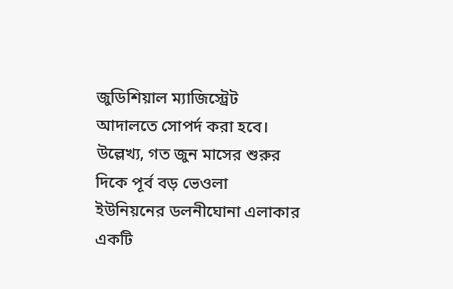জুডিশিয়াল ম্যাজিস্ট্রেট আদালতে সোপর্দ করা হবে। উল্লেখ্য, গত জুন মাসের শুরুর দিকে পূর্ব বড় ভেওলা ইউনিয়নের ডলনীঘোনা এলাকার একটি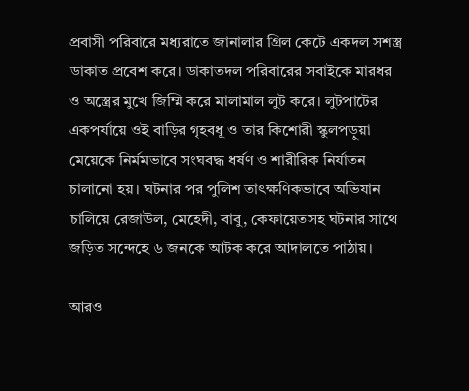প্রবাসী পরিবারে মধ্যরাতে জানালার গ্রিল কেটে একদল সশস্ত্র ডাকাত প্রবেশ করে। ডাকাতদল পরিবারের সবাইকে মারধর ও অস্ত্রের মুখে জিম্মি করে মালামাল লুট করে। লুটপাটের একপর্যায়ে ওই বাড়ির গৃহবধূ ও তার কিশোরী স্কুলপড়ুয়া মেয়েকে নির্মমভাবে সংঘবদ্ধ ধর্ষণ ও শারীরিক নির্যাতন চালানো হয়। ঘটনার পর পুলিশ তাৎক্ষণিকভাবে অভিযান চালিয়ে রেজাউল, মেহেদী, বাবু, কেফায়েতসহ ঘটনার সাথে জড়িত সন্দেহে ৬ জনকে আটক করে আদালতে পাঠায়।

আরও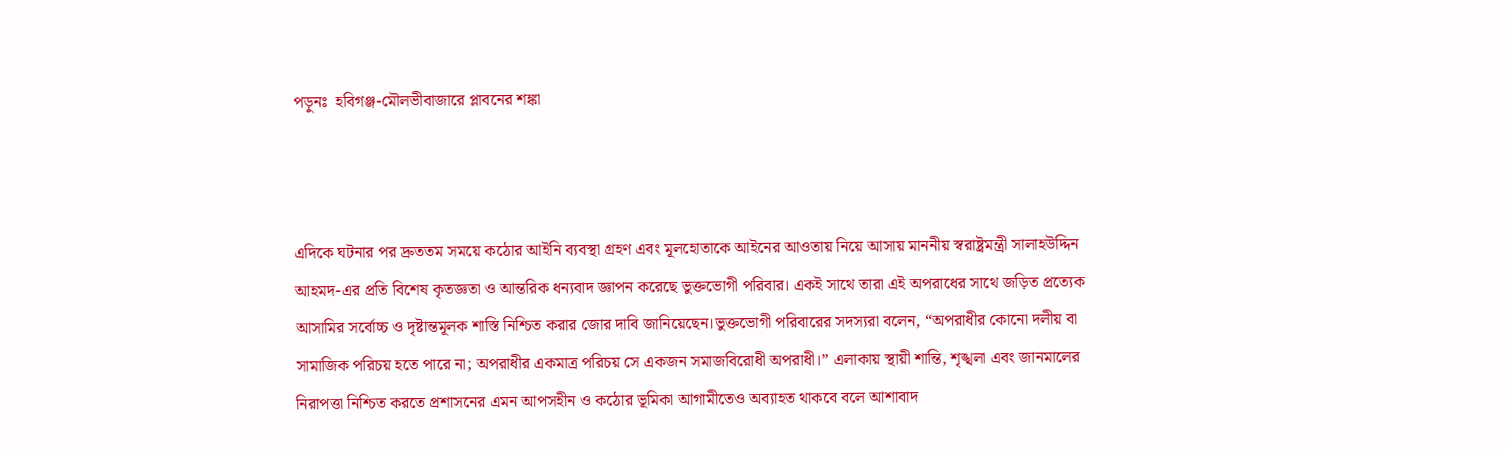পড়ুনঃ  হবিগঞ্জ-মৌলভীবাজারে প্লাবনের শঙ্কা



এদিকে ঘটনার পর দ্রুততম সময়ে কঠোর আইনি ব্যবস্থা গ্রহণ এবং মূলহোতাকে আইনের আওতায় নিয়ে আসায় মাননীয় স্বরাষ্ট্রমন্ত্রী সালাহউদ্দিন আহমদ-এর প্রতি বিশেষ কৃতজ্ঞতা ও আন্তরিক ধন্যবাদ জ্ঞাপন করেছে ভুক্তভোগী পরিবার। একই সাথে তারা এই অপরাধের সাথে জড়িত প্রত্যেক আসামির সর্বোচ্চ ও দৃষ্টান্তমূলক শাস্তি নিশ্চিত করার জোর দাবি জানিয়েছেন।ভুক্তভোগী পরিবারের সদস্যরা বলেন, “অপরাধীর কোনো দলীয় বা সামাজিক পরিচয় হতে পারে না; অপরাধীর একমাত্র পরিচয় সে একজন সমাজবিরোধী অপরাধী।” এলাকায় স্থায়ী শান্তি, শৃঙ্খলা এবং জানমালের নিরাপত্তা নিশ্চিত করতে প্রশাসনের এমন আপসহীন ও কঠোর ভূমিকা আগামীতেও অব্যাহত থাকবে বলে আশাবাদ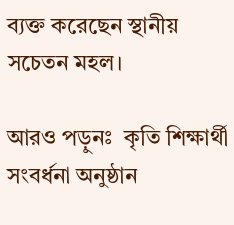ব্যক্ত করেছেন স্থানীয় সচেতন মহল।

আরও পড়ুনঃ  কৃতি শিক্ষার্থী সংবর্ধনা অনুষ্ঠান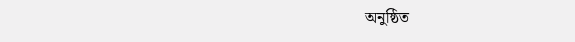অনুষ্ঠিত